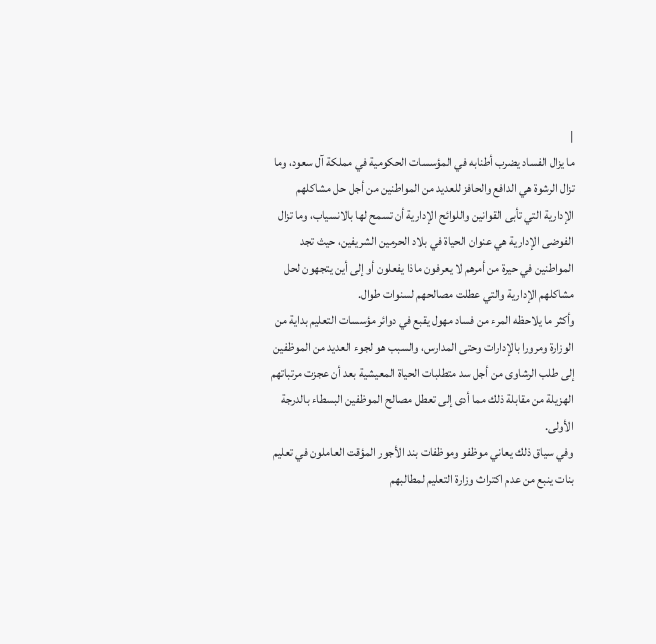|
ما يزال الفساد يضرب أطنابه في المؤسسات الحكومية في مملكة آل سعود، وما تزال الرشوة هي الدافع والحافز للعديد من المواطنين من أجل حل مشاكلهم الإدارية التي تأبى القوانين واللوائح الإدارية أن تسمح لها بالانسياب، وما تزال الفوضى الإدارية هي عنوان الحياة في بلاد الحرمين الشريفين، حيث تجد المواطنين في حيرة من أمرهم لا يعرفون ماذا يفعلون أو إلى أين يتجهون لحل مشاكلهم الإدارية والتي عطلت مصالحهم لسنوات طوال.
وأكثر ما يلاحظه المرء من فساد مهول يقبع في دوائر مؤسسات التعليم بداية من الوزارة ومرورا بالإدارات وحتى المدارس، والسبب هو لجوء العديد من الموظفين إلى طلب الرشاوى من أجل سد متطلبات الحياة المعيشية بعد أن عجزت مرتباتهم الهزيلة من مقابلة ذلك مما أدى إلى تعطل مصالح الموظفين البسطاء بالدرجة الأولى.
وفي سياق ذلك يعاني موظفو وموظفات بند الأجور المؤقت العاملون في تعليم بنات ينبع من عدم اكتراث وزارة التعليم لمطالبهم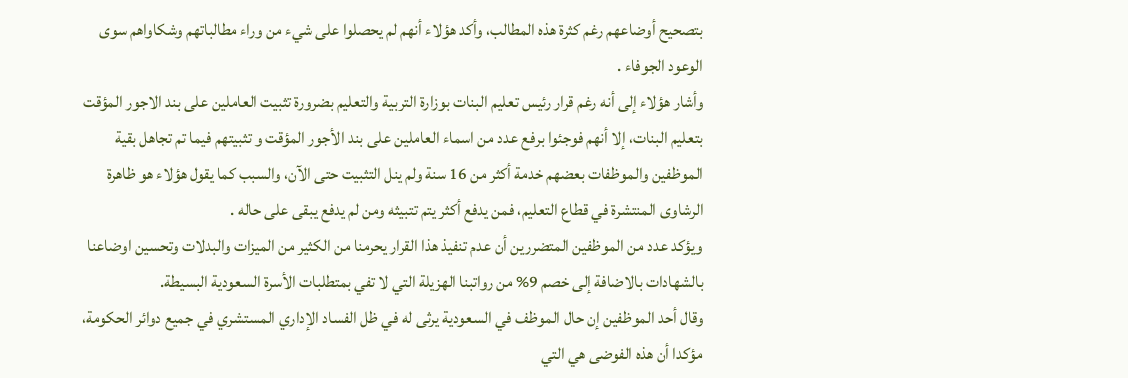بتصحيح أوضاعهم رغم كثرة هذه المطالب، وأكد هؤلاء أنهم لم يحصلوا على شيء من وراء مطالباتهم وشكاواهم سوى الوعود الجوفاء .
وأشار هؤلاء إلى أنه رغم قرار رئيس تعليم البنات بوزارة التربية والتعليم بضرورة تثبيت العاملين على بند الاجور المؤقت بتعليم البنات، إلا أنهم فوجئوا برفع عدد من اسماء العاملين على بند الأجور المؤقت و تثبيتهم فيما تم تجاهل بقية الموظفين والموظفات بعضهم خدمة أكثر من 16 سنة ولم ينل التثبيت حتى الآن، والسبب كما يقول هؤلاء هو ظاهرة الرشاوى المنتشرة في قطاع التعليم، فمن يدفع أكثر يتم تتبيثه ومن لم يدفع يبقى على حاله .
ويؤكد عدد من الموظفين المتضررين أن عدم تنفيذ هذا القرار يحرمنا من الكثير من الميزات والبدلات وتحسين اوضاعنا بالشهادات بالاضافة إلى خصم 9% من رواتبنا الهزيلة التي لا تفي بمتطلبات الأسرة السعودية البسيطة.
وقال أحد الموظفين إن حال الموظف في السعودية يرثى له في ظل الفساد الإداري المستشري في جميع دوائر الحكومة، مؤكدا أن هذه الفوضى هي التي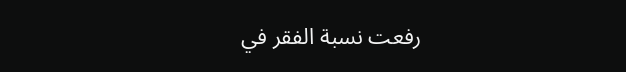رفعت نسبة الفقر في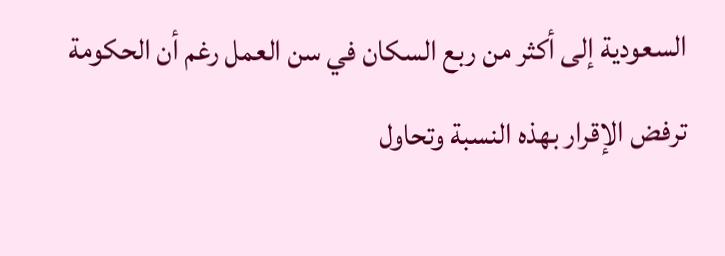السعودية إلى أكثر من ربع السكان في سن العمل رغم أن الحكومة ترفض الإقرار بهذه النسبة وتحاول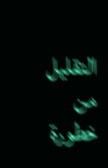التقليل من خطورة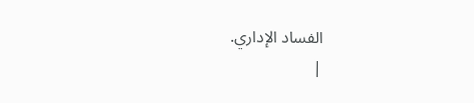الفساد الإداري.
|